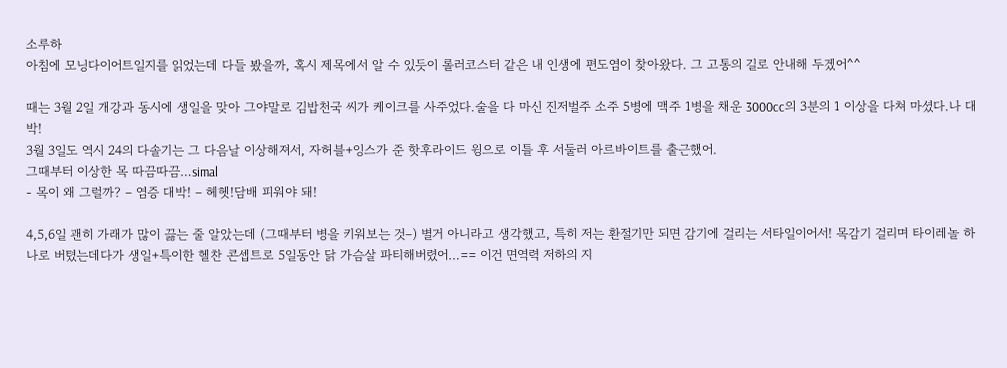소루하
아침에 모닝다이어트일지를 읽었는데 다들 봤을까, 혹시 제목에서 알 수 있듯이 롤러코스터 같은 내 인생에 편도염이 찾아왔다. 그 고통의 길로 안내해 두겠어^^

때는 3월 2일 개강과 동시에 생일을 맞아 그야말로 김밥천국 씨가 케이크를 사주었다.술을 다 마신 진저벌주 소주 5병에 맥주 1병을 채운 3000cc의 3분의 1 이상을 다쳐 마셨다.나 대박!
3월 3일도 역시 24의 다솔기는 그 다음날 이상해져서, 자허블+잉스가 준 핫후라이드 윙으로 이틀 후 서둘러 아르바이트를 출근했어.
그때부터 이상한 목 따끔따끔…simal
- 목이 왜 그럴까? – 염증 대박! – 헤헷!담배 피워야 돼!

4,5,6일 괜히 가래가 많이 끓는 줄 알았는데 (그때부터 병을 키워보는 것–) 별거 아니라고 생각했고, 특히 저는 환절기만 되면 감기에 걸리는 서타일이어서! 목감기 걸리며 타이레놀 하나로 버텼는데다가 생일+특이한 헬찬 콘셉트로 5일동안 닭 가슴살 파티해버렸어…== 이건 면역력 저하의 지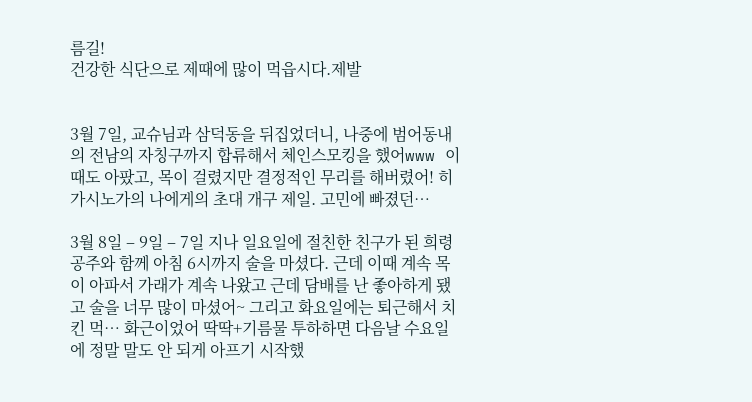름길!
건강한 식단으로 제때에 많이 먹읍시다.제발


3월 7일, 교슈님과 삼덕동을 뒤집었더니, 나중에 범어동내의 전남의 자칭구까지 합류해서 체인스모킹을 했어www 이때도 아팠고, 목이 걸렸지만 결정적인 무리를 해버렸어! 히가시노가의 나에게의 초대 개구 제일. 고민에 빠졌던…

3월 8일 – 9일 – 7일 지나 일요일에 절친한 친구가 된 희령공주와 함께 아침 6시까지 술을 마셨다. 근데 이때 계속 목이 아파서 가래가 계속 나왔고 근데 담배를 난 좋아하게 됐고 술을 너무 많이 마셨어~ 그리고 화요일에는 퇴근해서 치킨 먹… 화근이었어 딱딱+기름물 투하하면 다음날 수요일에 정말 말도 안 되게 아프기 시작했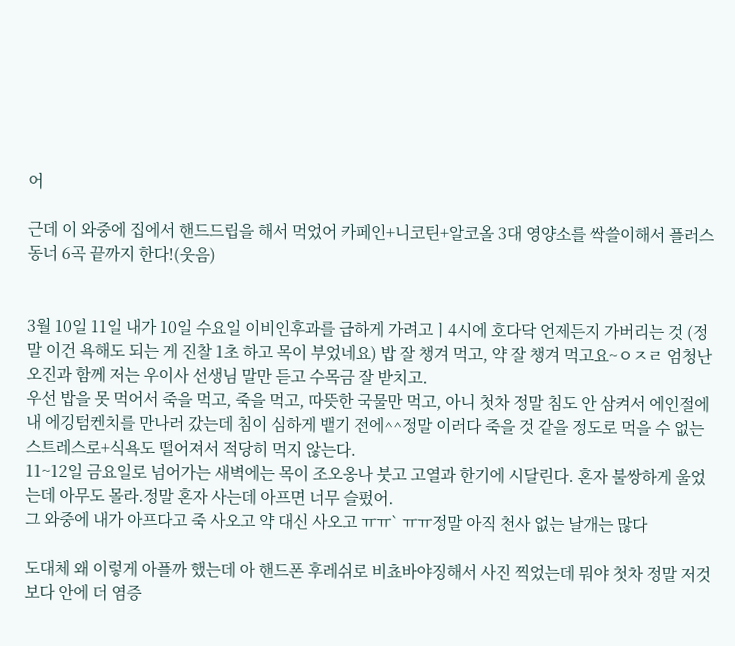어

근데 이 와중에 집에서 핸드드립을 해서 먹었어 카페인+니코틴+알코올 3대 영양소를 싹쓸이해서 플러스동너 6곡 끝까지 한다!(웃음)


3월 10일 11일 내가 10일 수요일 이비인후과를 급하게 가려고ㅣ4시에 호다닥 언제든지 가버리는 것 (정말 이건 욕해도 되는 게 진찰 1초 하고 목이 부었네요) 밥 잘 챙겨 먹고, 약 잘 챙겨 먹고요~ㅇㅈㄹ 엄청난 오진과 함께 저는 우이사 선생님 말만 듣고 수목금 잘 받치고.
우선 밥을 못 먹어서 죽을 먹고, 죽을 먹고, 따뜻한 국물만 먹고, 아니 첫차 정말 침도 안 삼켜서 에인절에 내 에깅텀켄치를 만나러 갔는데 침이 심하게 뱉기 전에^^정말 이러다 죽을 것 같을 정도로 먹을 수 없는 스트레스로+식욕도 떨어져서 적당히 먹지 않는다.
11~12일 금요일로 넘어가는 새벽에는 목이 조오옹나 붓고 고열과 한기에 시달린다. 혼자 불쌍하게 울었는데 아무도 몰라.정말 혼자 사는데 아프면 너무 슬펐어.
그 와중에 내가 아프다고 죽 사오고 약 대신 사오고 ㅠㅠ` ㅠㅠ정말 아직 천사 없는 날개는 많다

도대체 왜 이렇게 아플까 했는데 아 핸드폰 후레쉬로 비쵸바야징해서 사진 찍었는데 뭐야 첫차 정말 저것보다 안에 더 염증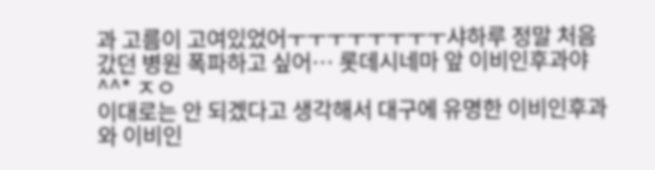과 고름이 고여있었어ㅜㅜㅜㅜㅜㅜㅜㅜ샤하루 정말 처음 갔던 병원 폭파하고 싶어… 롯데시네마 앞 이비인후과야 ^^* ㅈㅇ
이대로는 안 되겠다고 생각해서 대구에 유명한 이비인후과와 이비인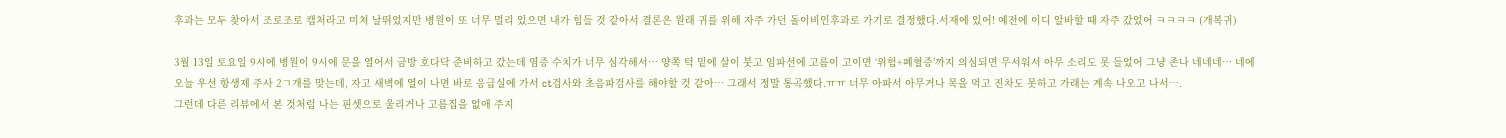후과는 모두 찾아서 조로조로 캡처라고 미쳐 날뛰었지만 병원이 또 너무 멀리 있으면 내가 힘들 것 같아서 결론은 원래 귀를 위해 자주 가던 돌이비인후과로 가기로 결정했다.서재에 있어! 예전에 이디 알바할 때 자주 갔었어 ㅋㅋㅋㅋ (개복귀)

3월 13일 토요일 9시에 병원이 9시에 문을 열어서 금방 호다닥 준비하고 갔는데 염증 수치가 너무 심각해서… 양쪽 턱 밑에 살이 붓고 임파선에 고름이 고이면 ‘위험+폐혈증’까지 의심되면 무서워서 아무 소리도 못 들었어 그냥 존나 네네네… 네에
오늘 우선 항생제 주사 2ㄱ개를 맞는데, 자고 새벽에 열이 나면 바로 응급실에 가서 ct검사와 초음파검사를 해야할 것 같아… 그래서 정말 통곡했다.ㅠㅠ 너무 아파서 아무거나 목을 먹고 진차도 못하고 가래는 계속 나오고 나서….
그런데 다른 리뷰에서 본 것처럼 나는 핀셋으로 울리거나 고름집을 없애 주지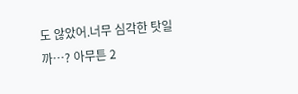도 않았어.너무 심각한 탓일까…? 아무튼 2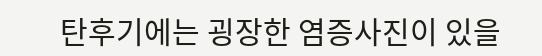탄후기에는 굉장한 염증사진이 있을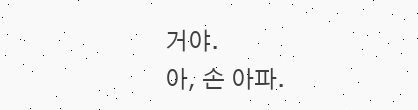거야.
아, 손 아파.